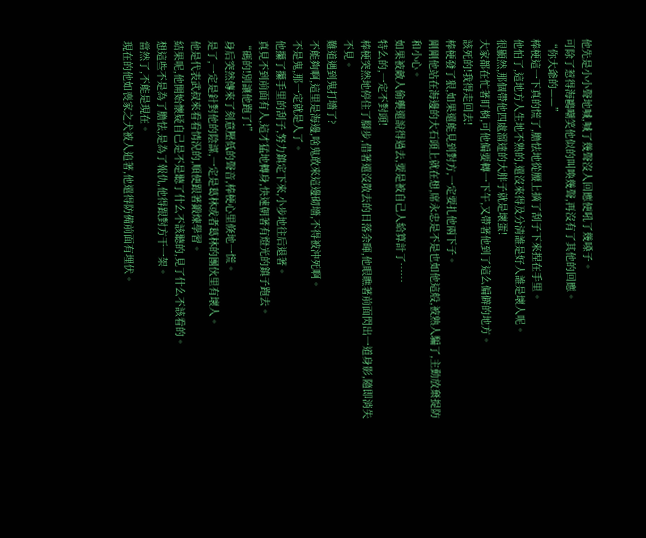他先是小小聲地喊,喊了幾聲沒人回應便吼了幾嗓子。
可除了惹得海鷗嘲笑他似的叫喚幾聲,再沒有了其他的回應。
“你大爺的——”
棒梗這一下真的慌了,膽怯地從腰上摘了刮子下來捏在手里。
他怕了,這地方人生地不熟的,還沒來得及分清誰是好人誰是壞人呢。
很顯然,那個帶他四處溜達的大胖子就是壞蛋!
大家都在忙著盯梢,可他偏要轉一下午,又帶著他到了這么偏僻的地方。
該死的!我得走回去!
棒梗發了狠,如果還能見到對方,一定要扎他兩下子。
剛剛他站在海邊的大石頭上就在想,席永忠是不是也如他這般,被熟人騙了,主動放棄提防和小心。
如果被敵人偷襲還說得過去,要是被自己人給算計了……
特么的,一定不對頭!
棒梗突然地停住了腳步,借著還沒散去的日落余暉,他眼瞧著前面閃出一道身影,隨即消失不見。
難道遇到鬼打墻了?
不能夠啊,這里是海邊,啥鬼敢來這邊砌墻,不得被沖死啊。
不是鬼,那一定就是人了。
他攥了攥手里的刮子,努力鎮定下來,小步地往后退著。
真見不到前面有人,這才猛地轉身,快速朝著有燈光的鎮子跑去。
“碼的!別讓他跑了!”
身后突然傳來了刻意壓低的聲音,棒梗心里倏地一慌。
是了,一定是針對他的陰謀,一定是葛林或者葛林的團伙里有壞人。
他是代表武叔來看看情況的,順便跟著鍛煉學習。
結果呢,他開始懷疑自己是不是聽了什么不該聽的,見了什么不該看的。
想這些不是為了膽怯,是為了報仇,他得跟對方干一架。
當然了,不能是現在。
現在的他如喪家之犬被人追著,他還得防備前面有埋伏。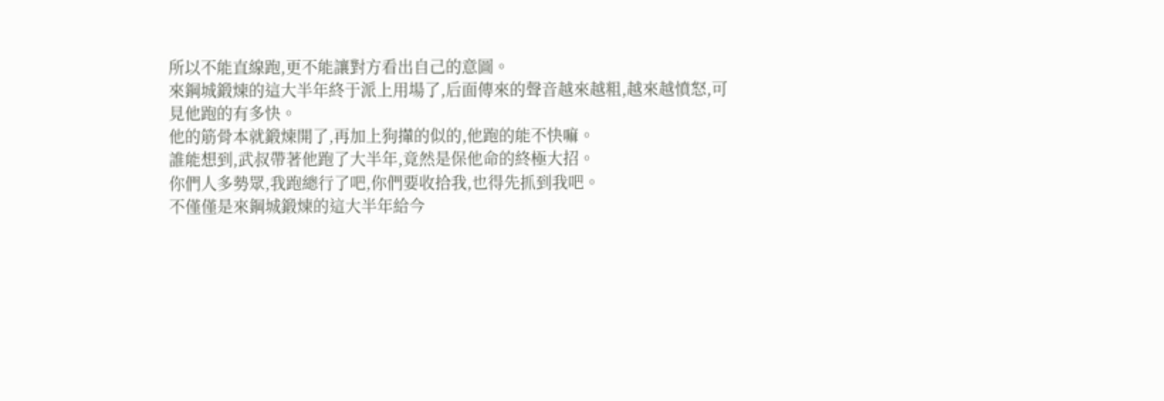所以不能直線跑,更不能讓對方看出自己的意圖。
來鋼城鍛煉的這大半年終于派上用場了,后面傳來的聲音越來越粗,越來越憤怒,可見他跑的有多快。
他的筋骨本就鍛煉開了,再加上狗攆的似的,他跑的能不快嘛。
誰能想到,武叔帶著他跑了大半年,竟然是保他命的終極大招。
你們人多勢眾,我跑總行了吧,你們要收拾我,也得先抓到我吧。
不僅僅是來鋼城鍛煉的這大半年給今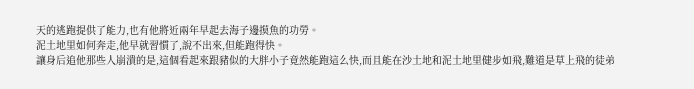天的逃跑提供了能力,也有他將近兩年早起去海子邊摸魚的功勞。
泥土地里如何奔走,他早就習慣了,說不出來,但能跑得快。
讓身后追他那些人崩潰的是,這個看起來跟豬似的大胖小子竟然能跑這么快,而且能在沙土地和泥土地里健步如飛,難道是草上飛的徒弟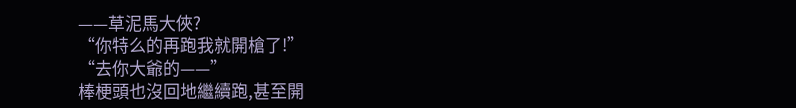——草泥馬大俠?
“你特么的再跑我就開槍了!”
“去你大爺的——”
棒梗頭也沒回地繼續跑,甚至開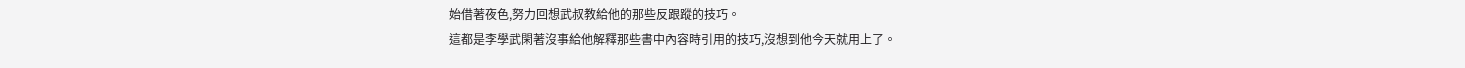始借著夜色,努力回想武叔教給他的那些反跟蹤的技巧。
這都是李學武閑著沒事給他解釋那些書中內容時引用的技巧,沒想到他今天就用上了。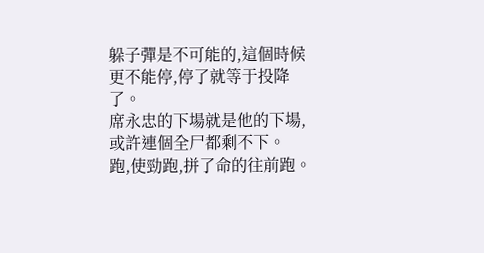躲子彈是不可能的,這個時候更不能停,停了就等于投降了。
席永忠的下場就是他的下場,或許連個全尸都剩不下。
跑,使勁跑,拼了命的往前跑。